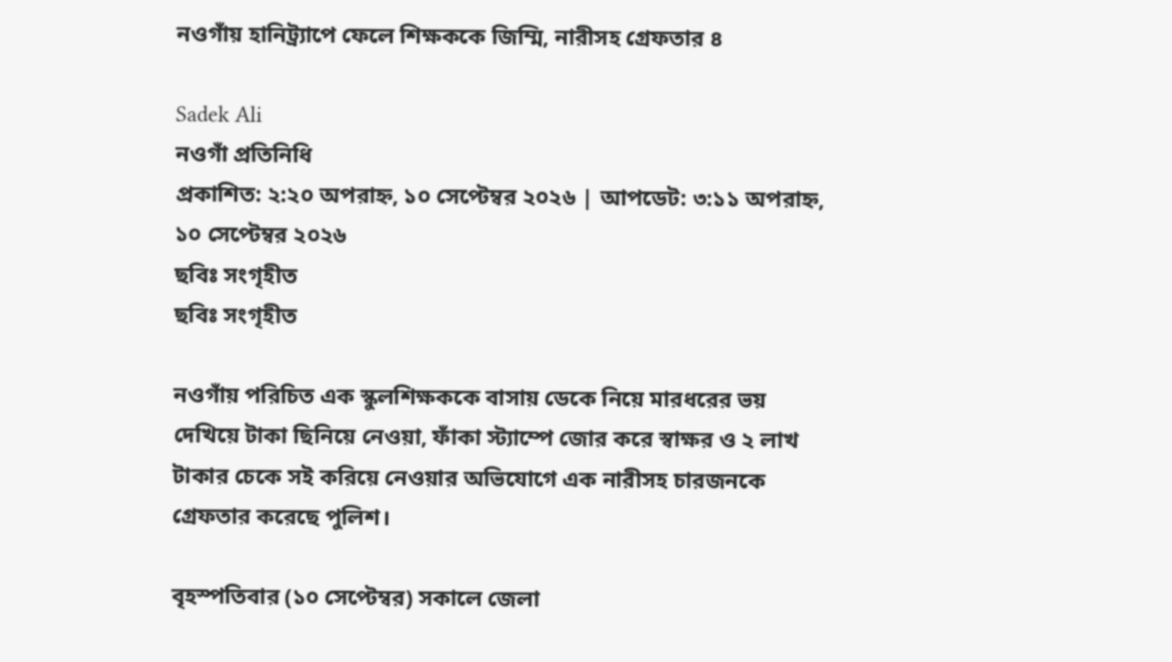নওগাঁয় হানিট্র্যাপে ফেলে শিক্ষককে জিম্মি, নারীসহ গ্রেফতার ৪

Sadek Ali
নওগাঁ প্রতিনিধি
প্রকাশিত: ২:২০ অপরাহ্ন, ১০ সেপ্টেম্বর ২০২৬ | আপডেট: ৩:১১ অপরাহ্ন, ১০ সেপ্টেম্বর ২০২৬
ছবিঃ সংগৃহীত
ছবিঃ সংগৃহীত

নওগাঁয় পরিচিত এক স্কুলশিক্ষককে বাসায় ডেকে নিয়ে মারধরের ভয় দেখিয়ে টাকা ছিনিয়ে নেওয়া, ফাঁকা স্ট্যাম্পে জোর করে স্বাক্ষর ও ২ লাখ টাকার চেকে সই করিয়ে নেওয়ার অভিযোগে এক নারীসহ চারজনকে গ্রেফতার করেছে পুলিশ।

বৃহস্পতিবার (১০ সেপ্টেম্বর) সকালে জেলা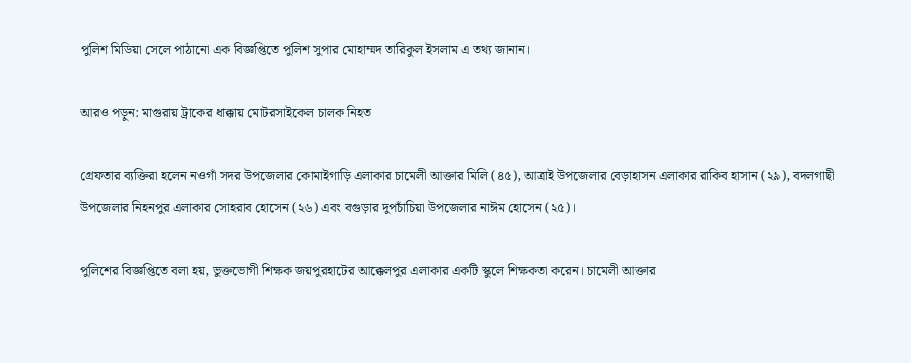পুলিশ মিডিয়া সেলে পাঠানো এক বিজ্ঞপ্তিতে পুলিশ সুপার মোহাম্মদ তারিকুল ইসলাম এ তথ্য জানান।

আরও পড়ুন: মাগুরায় ট্রাকের ধাক্কায় মোটরসাইকেল চালক নিহত

গ্রেফতার ব্যক্তিরা হলেন নওগাঁ সদর উপজেলার কোমাইগাড়ি এলাকার চামেলী আক্তার মিলি (৪৫), আত্রাই উপজেলার বেড়াহাসন এলাকার রাকিব হাসান (২৯), বদলগাছী উপজেলার নিহনপুর এলাকার সোহরাব হোসেন (২৬) এবং বগুড়ার দুপচাঁচিয়া উপজেলার নাঈম হোসেন (২৫)।

পুলিশের বিজ্ঞপ্তিতে বলা হয়, ভুক্তভোগী শিক্ষক জয়পুরহাটের আক্কেলপুর এলাকার একটি স্কুলে শিক্ষকতা করেন। চামেলী আক্তার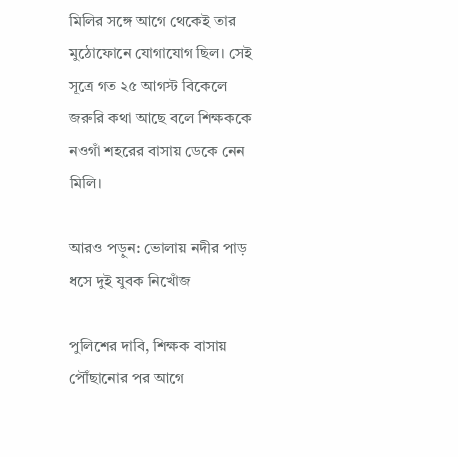মিলির সঙ্গে আগে থেকেই তার মুঠোফোনে যোগাযোগ ছিল। সেই সূত্রে গত ২৫ আগস্ট বিকেলে জরুরি কথা আছে বলে শিক্ষককে নওগাঁ শহরের বাসায় ডেকে নেন মিলি।

আরও পড়ুন: ভোলায় নদীর পাড় ধসে দুই যুবক নিখোঁজ

পুলিশের দাবি, শিক্ষক বাসায় পৌঁছানোর পর আগে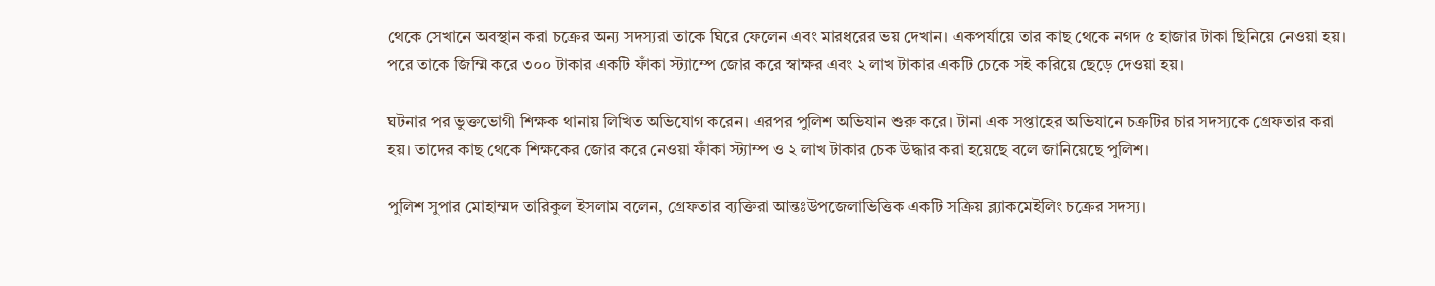থেকে সেখানে অবস্থান করা চক্রের অন্য সদস্যরা তাকে ঘিরে ফেলেন এবং মারধরের ভয় দেখান। একপর্যায়ে তার কাছ থেকে নগদ ৫ হাজার টাকা ছিনিয়ে নেওয়া হয়। পরে তাকে জিম্মি করে ৩০০ টাকার একটি ফাঁকা স্ট্যাম্পে জোর করে স্বাক্ষর এবং ২ লাখ টাকার একটি চেকে সই করিয়ে ছেড়ে দেওয়া হয়।

ঘটনার পর ভুক্তভোগী শিক্ষক থানায় লিখিত অভিযোগ করেন। এরপর পুলিশ অভিযান শুরু করে। টানা এক সপ্তাহের অভিযানে চক্রটির চার সদস্যকে গ্রেফতার করা হয়। তাদের কাছ থেকে শিক্ষকের জোর করে নেওয়া ফাঁকা স্ট্যাম্প ও ২ লাখ টাকার চেক উদ্ধার করা হয়েছে বলে জানিয়েছে পুলিশ।

পুলিশ সুপার মোহাম্মদ তারিকুল ইসলাম বলেন, গ্রেফতার ব্যক্তিরা আন্তঃউপজেলাভিত্তিক একটি সক্রিয় ব্ল্যাকমেইলিং চক্রের সদস্য।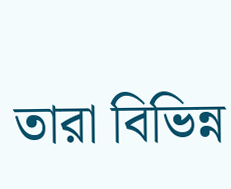তারা বিভিন্ন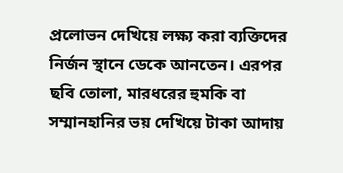প্রলোভন দেখিয়ে লক্ষ্য করা ব্যক্তিদের নির্জন স্থানে ডেকে আনতেন। এরপর ছবি তোলা, মারধরের হুমকি বা সম্মানহানির ভয় দেখিয়ে টাকা আদায়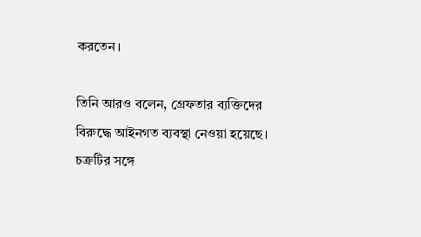করতেন।

তিনি আরও বলেন, গ্রেফতার ব্যক্তিদের বিরুদ্ধে আইনগত ব্যবস্থা নেওয়া হয়েছে। চক্রটির সঙ্গে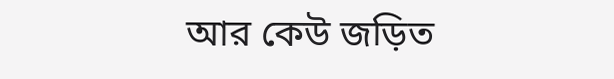আর কেউ জড়িত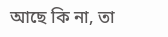আছে কি না, তা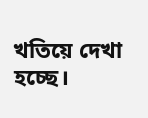খতিয়ে দেখা হচ্ছে।